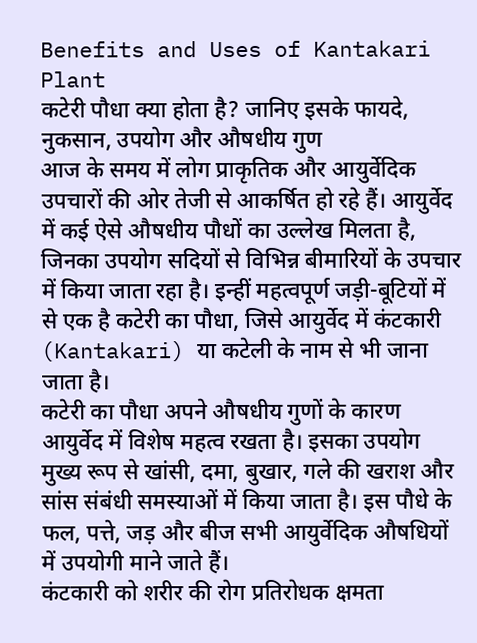Benefits and Uses of Kantakari Plant
कटेरी पौधा क्या होता है? जानिए इसके फायदे, नुकसान, उपयोग और औषधीय गुण
आज के समय में लोग प्राकृतिक और आयुर्वेदिक उपचारों की ओर तेजी से आकर्षित हो रहे हैं। आयुर्वेद में कई ऐसे औषधीय पौधों का उल्लेख मिलता है, जिनका उपयोग सदियों से विभिन्न बीमारियों के उपचार में किया जाता रहा है। इन्हीं महत्वपूर्ण जड़ी-बूटियों में से एक है कटेरी का पौधा, जिसे आयुर्वेद में कंटकारी (Kantakari) या कटेली के नाम से भी जाना जाता है।
कटेरी का पौधा अपने औषधीय गुणों के कारण आयुर्वेद में विशेष महत्व रखता है। इसका उपयोग मुख्य रूप से खांसी, दमा, बुखार, गले की खराश और सांस संबंधी समस्याओं में किया जाता है। इस पौधे के फल, पत्ते, जड़ और बीज सभी आयुर्वेदिक औषधियों में उपयोगी माने जाते हैं।
कंटकारी को शरीर की रोग प्रतिरोधक क्षमता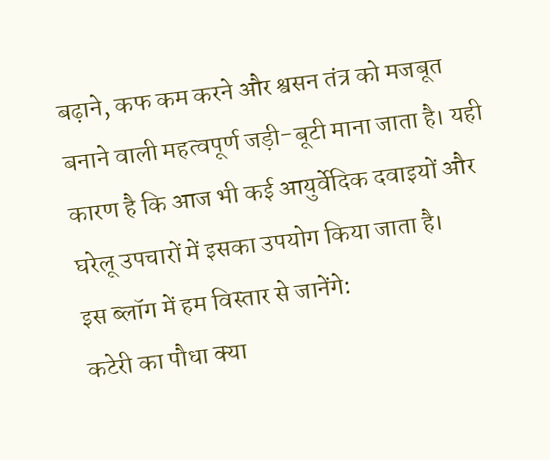बढ़ाने, कफ कम करने और श्वसन तंत्र को मजबूत बनाने वाली महत्वपूर्ण जड़ी-बूटी माना जाता है। यही कारण है कि आज भी कई आयुर्वेदिक दवाइयों और घरेलू उपचारों में इसका उपयोग किया जाता है।
इस ब्लॉग में हम विस्तार से जानेंगे:
कटेरी का पौधा क्या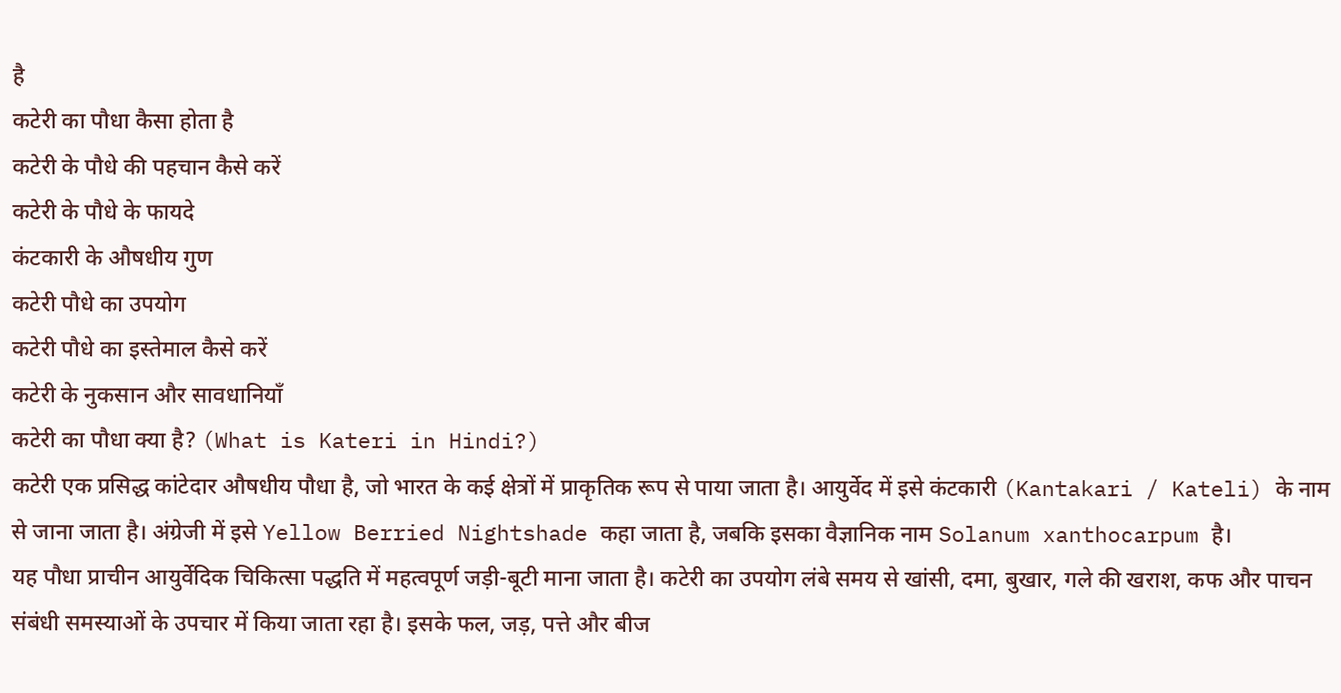है
कटेरी का पौधा कैसा होता है
कटेरी के पौधे की पहचान कैसे करें
कटेरी के पौधे के फायदे
कंटकारी के औषधीय गुण
कटेरी पौधे का उपयोग
कटेरी पौधे का इस्तेमाल कैसे करें
कटेरी के नुकसान और सावधानियाँ
कटेरी का पौधा क्या है? (What is Kateri in Hindi?)
कटेरी एक प्रसिद्ध कांटेदार औषधीय पौधा है, जो भारत के कई क्षेत्रों में प्राकृतिक रूप से पाया जाता है। आयुर्वेद में इसे कंटकारी (Kantakari / Kateli) के नाम से जाना जाता है। अंग्रेजी में इसे Yellow Berried Nightshade कहा जाता है, जबकि इसका वैज्ञानिक नाम Solanum xanthocarpum है।
यह पौधा प्राचीन आयुर्वेदिक चिकित्सा पद्धति में महत्वपूर्ण जड़ी-बूटी माना जाता है। कटेरी का उपयोग लंबे समय से खांसी, दमा, बुखार, गले की खराश, कफ और पाचन संबंधी समस्याओं के उपचार में किया जाता रहा है। इसके फल, जड़, पत्ते और बीज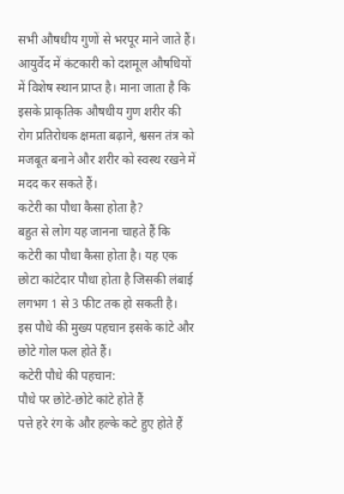सभी औषधीय गुणों से भरपूर माने जाते हैं।
आयुर्वेद में कंटकारी को दशमूल औषधियों में विशेष स्थान प्राप्त है। माना जाता है कि इसके प्राकृतिक औषधीय गुण शरीर की रोग प्रतिरोधक क्षमता बढ़ाने, श्वसन तंत्र को मजबूत बनाने और शरीर को स्वस्थ रखने में मदद कर सकते हैं।
कटेरी का पौधा कैसा होता है?
बहुत से लोग यह जानना चाहते हैं कि कटेरी का पौधा कैसा होता है। यह एक छोटा कांटेदार पौधा होता है जिसकी लंबाई लगभग 1 से 3 फीट तक हो सकती है।
इस पौधे की मुख्य पहचान इसके कांटे और छोटे गोल फल होते हैं।
कटेरी पौधे की पहचान:
पौधे पर छोटे-छोटे कांटे होते हैं
पत्ते हरे रंग के और हल्के कटे हुए होते हैं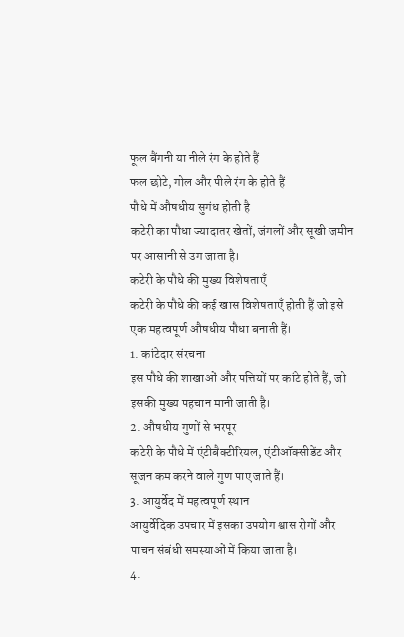फूल बैंगनी या नीले रंग के होते हैं
फल छोटे, गोल और पीले रंग के होते हैं
पौधे में औषधीय सुगंध होती है
कटेरी का पौधा ज्यादातर खेतों, जंगलों और सूखी जमीन पर आसानी से उग जाता है।
कटेरी के पौधे की मुख्य विशेषताएँ
कटेरी के पौधे की कई खास विशेषताएँ होती हैं जो इसे एक महत्वपूर्ण औषधीय पौधा बनाती हैं।
1. कांटेदार संरचना
इस पौधे की शाखाओं और पत्तियों पर कांटे होते हैं, जो इसकी मुख्य पहचान मानी जाती है।
2. औषधीय गुणों से भरपूर
कटेरी के पौधे में एंटीबैक्टीरियल, एंटीऑक्सीडेंट और सूजन कम करने वाले गुण पाए जाते हैं।
3. आयुर्वेद में महत्वपूर्ण स्थान
आयुर्वेदिक उपचार में इसका उपयोग श्वास रोगों और पाचन संबंधी समस्याओं में किया जाता है।
4.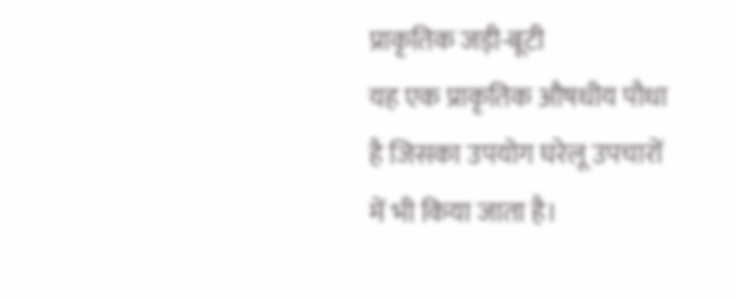प्राकृतिक जड़ी-बूटी
यह एक प्राकृतिक औषधीय पौधा है जिसका उपयोग घरेलू उपचारों में भी किया जाता है।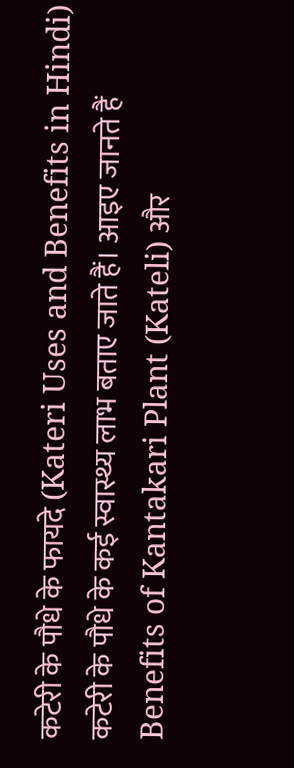कटेरी के पौधे के फायदे (Kateri Uses and Benefits in Hindi)
कटेरी के पौधे के कई स्वास्थ्य लाभ बताए जाते हैं। आइए जानते हैं Benefits of Kantakari Plant (Kateli) और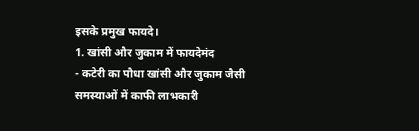इसके प्रमुख फायदे।
1. खांसी और जुकाम में फायदेमंद
- कटेरी का पौधा खांसी और जुकाम जैसी समस्याओं में काफी लाभकारी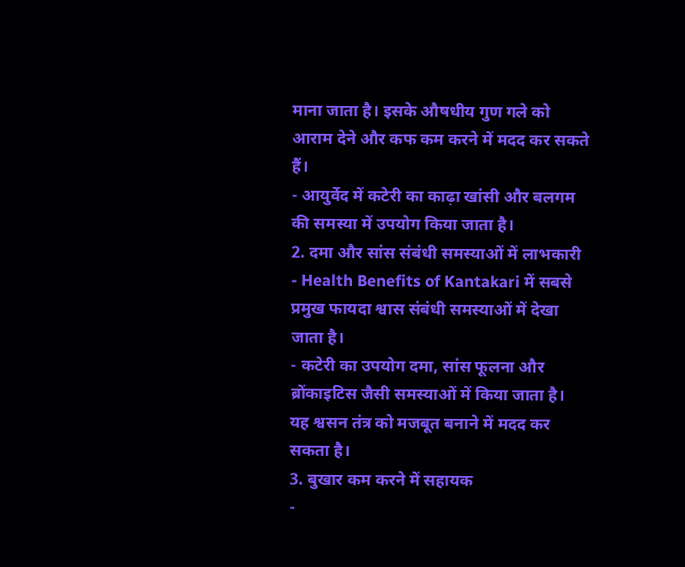माना जाता है। इसके औषधीय गुण गले को आराम देने और कफ कम करने में मदद कर सकते हैं।
- आयुर्वेद में कटेरी का काढ़ा खांसी और बलगम की समस्या में उपयोग किया जाता है।
2. दमा और सांस संबंधी समस्याओं में लाभकारी
- Health Benefits of Kantakari में सबसे प्रमुख फायदा श्वास संबंधी समस्याओं में देखा जाता है।
- कटेरी का उपयोग दमा, सांस फूलना और ब्रोंकाइटिस जैसी समस्याओं में किया जाता है। यह श्वसन तंत्र को मजबूत बनाने में मदद कर सकता है।
3. बुखार कम करने में सहायक
-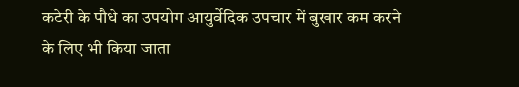कटेरी के पौधे का उपयोग आयुर्वेदिक उपचार में बुखार कम करने के लिए भी किया जाता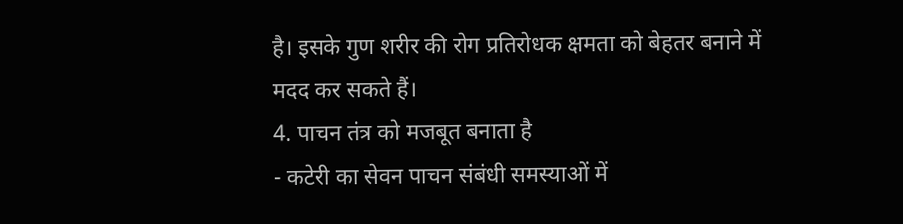है। इसके गुण शरीर की रोग प्रतिरोधक क्षमता को बेहतर बनाने में मदद कर सकते हैं।
4. पाचन तंत्र को मजबूत बनाता है
- कटेरी का सेवन पाचन संबंधी समस्याओं में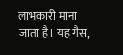लाभकारी माना जाता है। यह गैस,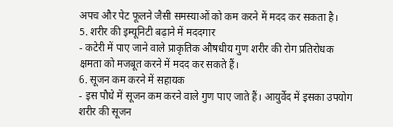अपच और पेट फूलने जैसी समस्याओं को कम करने में मदद कर सकता है।
5. शरीर की इम्यूनिटी बढ़ाने में मददगार
- कटेरी में पाए जाने वाले प्राकृतिक औषधीय गुण शरीर की रोग प्रतिरोधक क्षमता को मजबूत करने में मदद कर सकते हैं।
6. सूजन कम करने में सहायक
- इस पौधे में सूजन कम करने वाले गुण पाए जाते हैं। आयुर्वेद में इसका उपयोग शरीर की सूजन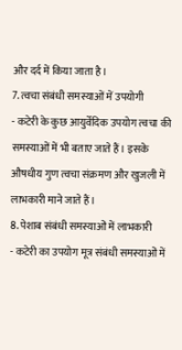और दर्द में किया जाता है।
7. त्वचा संबंधी समस्याओं में उपयोगी
- कटेरी के कुछ आयुर्वेदिक उपयोग त्वचा की समस्याओं में भी बताए जाते हैं। इसके औषधीय गुण त्वचा संक्रमण और खुजली में लाभकारी माने जाते हैं।
8. पेशाब संबंधी समस्याओं में लाभकारी
- कटेरी का उपयोग मूत्र संबंधी समस्याओं में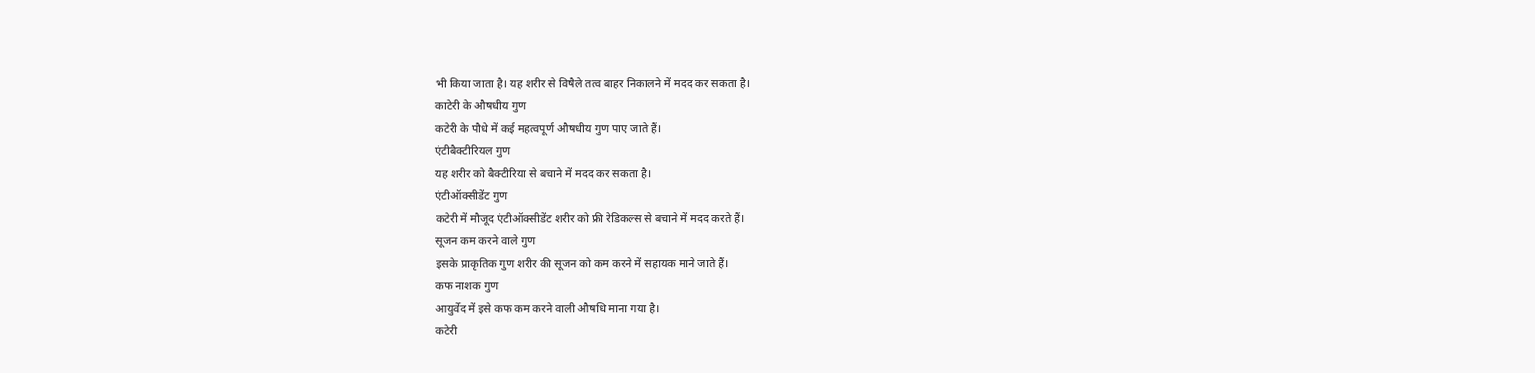भी किया जाता है। यह शरीर से विषैले तत्व बाहर निकालने में मदद कर सकता है।
काटेरी के औषधीय गुण
कटेरी के पौधे में कई महत्वपूर्ण औषधीय गुण पाए जाते हैं।
एंटीबैक्टीरियल गुण
यह शरीर को बैक्टीरिया से बचाने में मदद कर सकता है।
एंटीऑक्सीडेंट गुण
कटेरी में मौजूद एंटीऑक्सीडेंट शरीर को फ्री रेडिकल्स से बचाने में मदद करते हैं।
सूजन कम करने वाले गुण
इसके प्राकृतिक गुण शरीर की सूजन को कम करने में सहायक माने जाते हैं।
कफ नाशक गुण
आयुर्वेद में इसे कफ कम करने वाली औषधि माना गया है।
कटेरी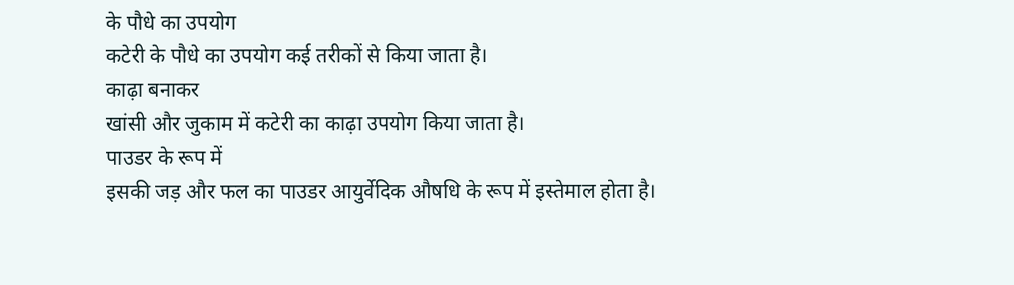के पौधे का उपयोग
कटेरी के पौधे का उपयोग कई तरीकों से किया जाता है।
काढ़ा बनाकर
खांसी और जुकाम में कटेरी का काढ़ा उपयोग किया जाता है।
पाउडर के रूप में
इसकी जड़ और फल का पाउडर आयुर्वेदिक औषधि के रूप में इस्तेमाल होता है।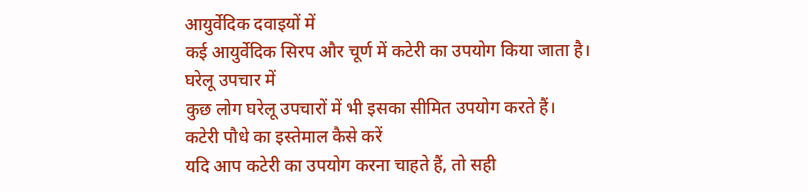आयुर्वेदिक दवाइयों में
कई आयुर्वेदिक सिरप और चूर्ण में कटेरी का उपयोग किया जाता है।
घरेलू उपचार में
कुछ लोग घरेलू उपचारों में भी इसका सीमित उपयोग करते हैं।
कटेरी पौधे का इस्तेमाल कैसे करें
यदि आप कटेरी का उपयोग करना चाहते हैं, तो सही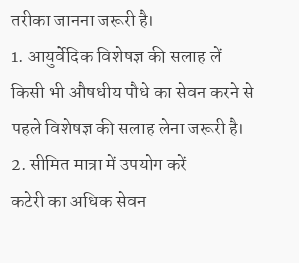तरीका जानना जरूरी है।
1. आयुर्वेदिक विशेषज्ञ की सलाह लें
किसी भी औषधीय पौधे का सेवन करने से पहले विशेषज्ञ की सलाह लेना जरूरी है।
2. सीमित मात्रा में उपयोग करें
कटेरी का अधिक सेवन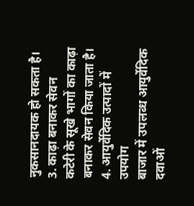नुकसानदायक हो सकता है।
3. काढ़ा बनाकर सेवन
कटेरी के सूखे भागों का काढ़ा बनाकर सेवन किया जाता है।
4. आयुर्वेदिक उत्पादों में उपयोग
बाजार में उपलब्ध आयुर्वेदिक दवाओं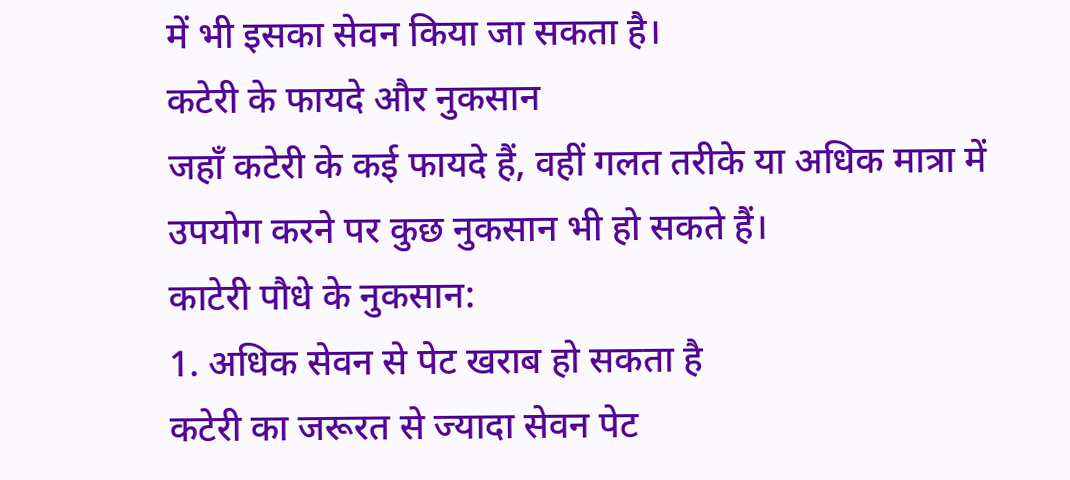में भी इसका सेवन किया जा सकता है।
कटेरी के फायदे और नुकसान
जहाँ कटेरी के कई फायदे हैं, वहीं गलत तरीके या अधिक मात्रा में उपयोग करने पर कुछ नुकसान भी हो सकते हैं।
काटेरी पौधे के नुकसान:
1. अधिक सेवन से पेट खराब हो सकता है
कटेरी का जरूरत से ज्यादा सेवन पेट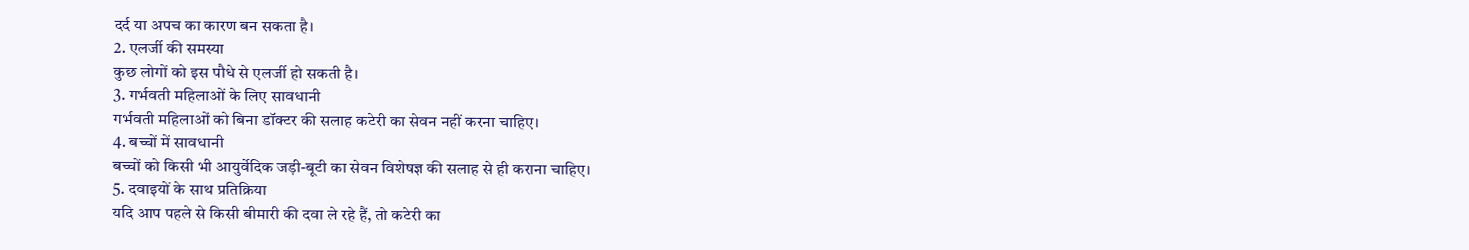दर्द या अपच का कारण बन सकता है।
2. एलर्जी की समस्या
कुछ लोगों को इस पौधे से एलर्जी हो सकती है।
3. गर्भवती महिलाओं के लिए सावधानी
गर्भवती महिलाओं को बिना डॉक्टर की सलाह कटेरी का सेवन नहीं करना चाहिए।
4. बच्चों में सावधानी
बच्चों को किसी भी आयुर्वेदिक जड़ी-बूटी का सेवन विशेषज्ञ की सलाह से ही कराना चाहिए।
5. दवाइयों के साथ प्रतिक्रिया
यदि आप पहले से किसी बीमारी की दवा ले रहे हैं, तो कटेरी का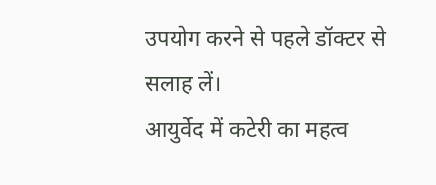उपयोग करने से पहले डॉक्टर से सलाह लें।
आयुर्वेद में कटेरी का महत्व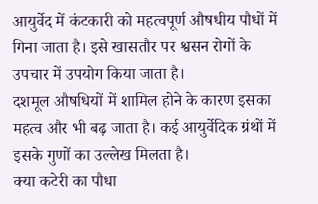आयुर्वेद में कंटकारी को महत्वपूर्ण औषधीय पौधों में गिना जाता है। इसे खासतौर पर श्वसन रोगों के उपचार में उपयोग किया जाता है।
दशमूल औषधियों में शामिल होने के कारण इसका महत्व और भी बढ़ जाता है। कई आयुर्वेदिक ग्रंथों में इसके गुणों का उल्लेख मिलता है।
क्या कटेरी का पौधा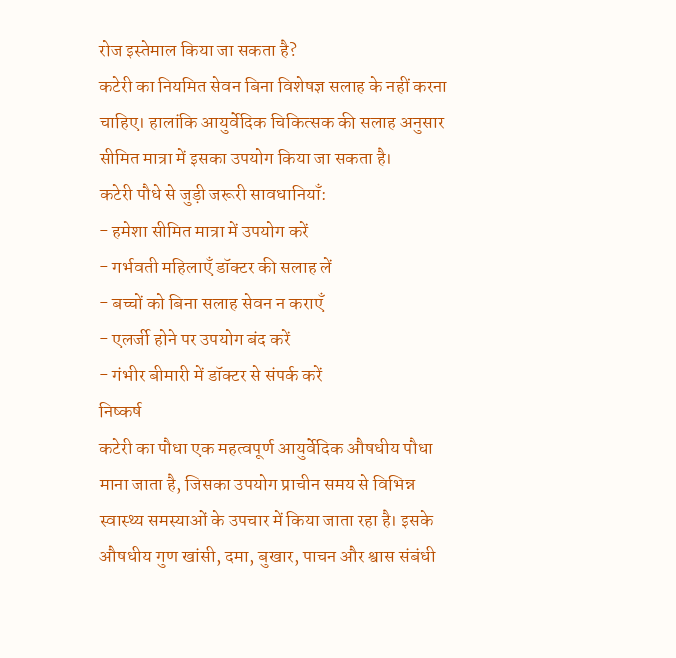रोज इस्तेमाल किया जा सकता है?
कटेरी का नियमित सेवन बिना विशेषज्ञ सलाह के नहीं करना चाहिए। हालांकि आयुर्वेदिक चिकित्सक की सलाह अनुसार सीमित मात्रा में इसका उपयोग किया जा सकता है।
कटेरी पौधे से जुड़ी जरूरी सावधानियाँ:
- हमेशा सीमित मात्रा में उपयोग करें
- गर्भवती महिलाएँ डॉक्टर की सलाह लें
- बच्चों को बिना सलाह सेवन न कराएँ
- एलर्जी होने पर उपयोग बंद करें
- गंभीर बीमारी में डॉक्टर से संपर्क करें
निष्कर्ष
कटेरी का पौधा एक महत्वपूर्ण आयुर्वेदिक औषधीय पौधा माना जाता है, जिसका उपयोग प्राचीन समय से विभिन्न स्वास्थ्य समस्याओं के उपचार में किया जाता रहा है। इसके औषधीय गुण खांसी, दमा, बुखार, पाचन और श्वास संबंधी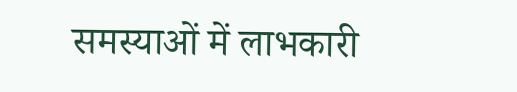समस्याओं में लाभकारी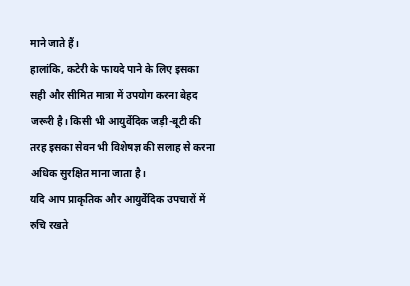माने जाते हैं।
हालांकि, कटेरी के फायदे पाने के लिए इसका सही और सीमित मात्रा में उपयोग करना बेहद जरूरी है। किसी भी आयुर्वेदिक जड़ी-बूटी की तरह इसका सेवन भी विशेषज्ञ की सलाह से करना अधिक सुरक्षित माना जाता है।
यदि आप प्राकृतिक और आयुर्वेदिक उपचारों में रुचि रखते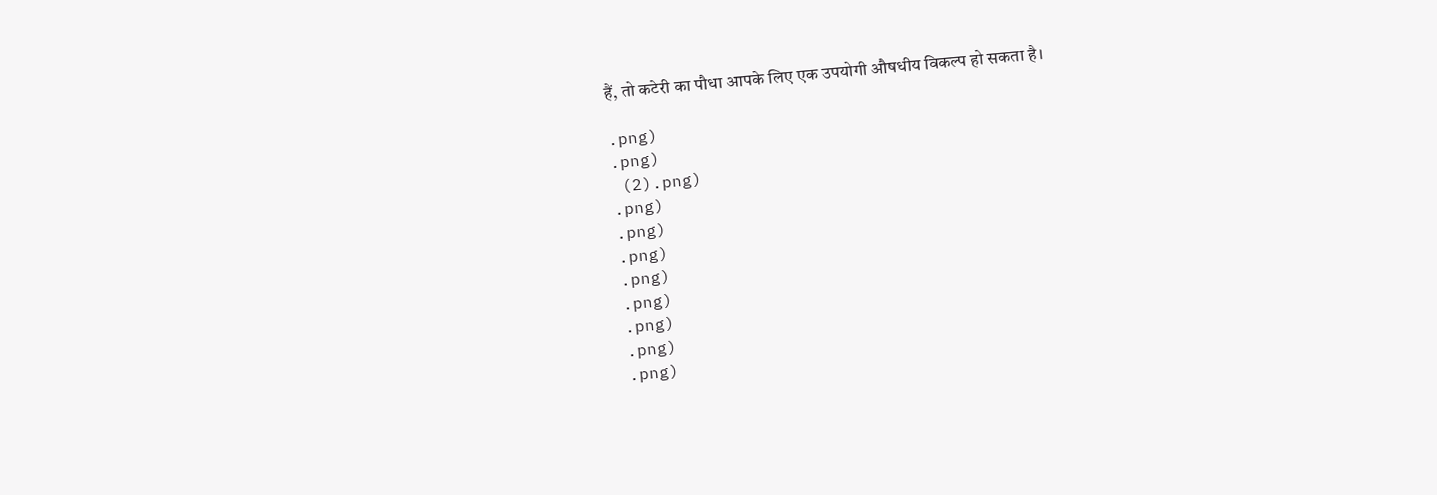हैं, तो कटेरी का पौधा आपके लिए एक उपयोगी औषधीय विकल्प हो सकता है।

.png)
.png)
 (2).png)
.png)
.png)
.png)
.png)
.png)
.png)
.png)
.png)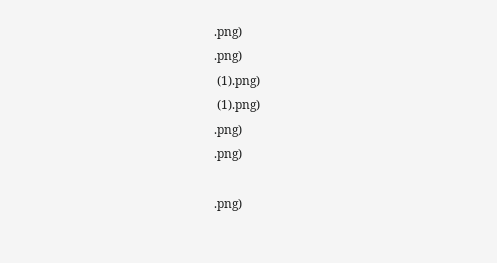.png)
.png)
 (1).png)
 (1).png)
.png)
.png)

.png)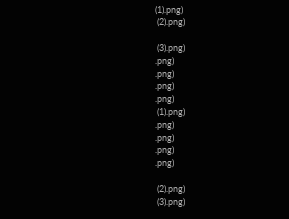(1).png)
 (2).png)

 (3).png)
.png)
.png)
.png)
.png)
 (1).png)
.png)
.png)
.png)
.png)

 (2).png)
 (3).png)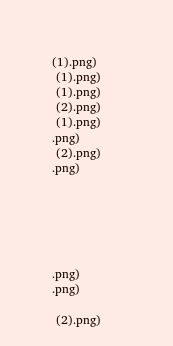(1).png)
 (1).png)
 (1).png)
 (2).png)
 (1).png)
.png)
 (2).png)
.png)






.png)
.png)

 (2).png)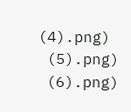(4).png)
 (5).png)
 (6).png)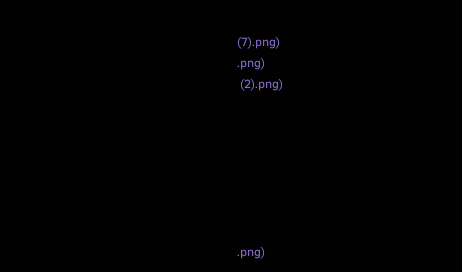(7).png)
.png)
 (2).png)







.png)